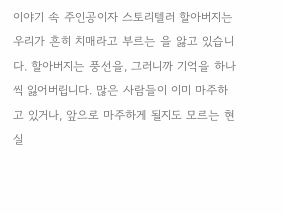이야기 속 주인공이자 스토리텔러 할아버지는 우리가 흔히 치매라고 부르는 을 앓고 있습니다. 할아버지는 풍선을, 그러니까 기억을 하나씩 잃어버립니다. 많은 사람들이 이미 마주하고 있거나, 앞으로 마주하게 될지도 모르는 현실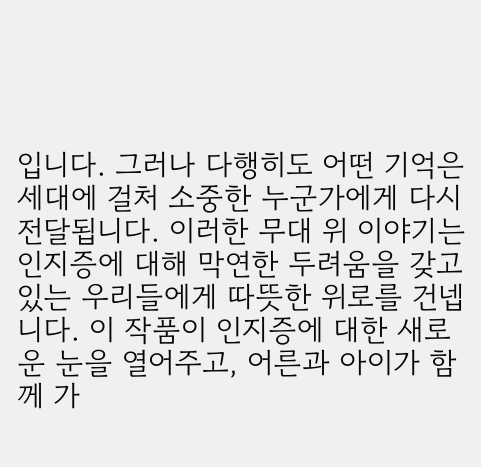입니다. 그러나 다행히도 어떤 기억은 세대에 걸처 소중한 누군가에게 다시 전달됩니다. 이러한 무대 위 이야기는 인지증에 대해 막연한 두려움을 갖고 있는 우리들에게 따뜻한 위로를 건넵니다. 이 작품이 인지증에 대한 새로운 눈을 열어주고, 어른과 아이가 함께 가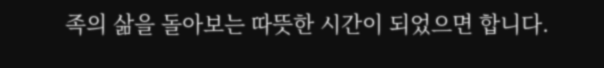족의 삶을 돌아보는 따뜻한 시간이 되었으면 합니다.